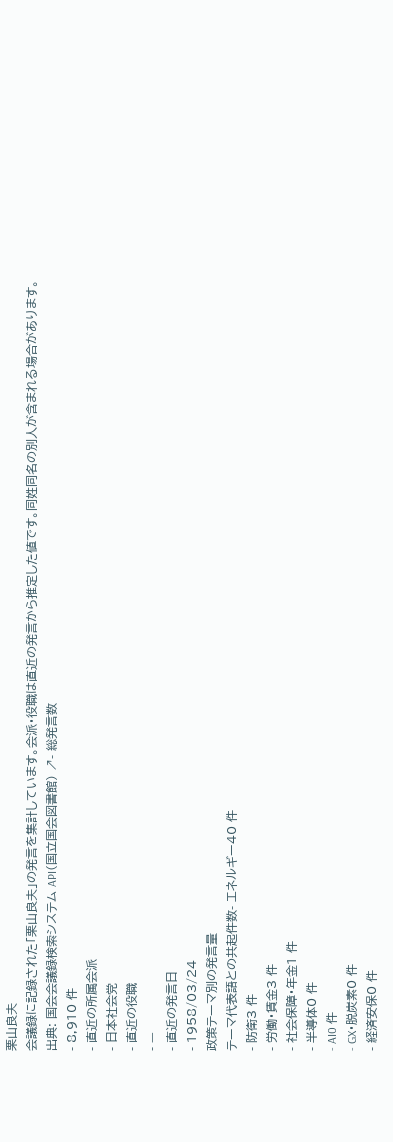栗山良夫
会議録に記録された「栗山良夫」の発言を集計しています。会派・役職は直近の発言から推定した値です。同姓同名の別人が含まれる場合があります。
出典: 国会会議録検索システム API(国立国会図書館) ↗- 総発言数
- 8,910 件
- 直近の所属会派
- 日本社会党
- 直近の役職
- —
- 直近の発言日
- 1958/03/24
政策テーマ別の発言量
テーマ代表語との共起件数- エネルギー40 件
- 防衛3 件
- 労働・賃金3 件
- 社会保障・年金1 件
- 半導体0 件
- AI0 件
- GX・脱炭素0 件
- 経済安保0 件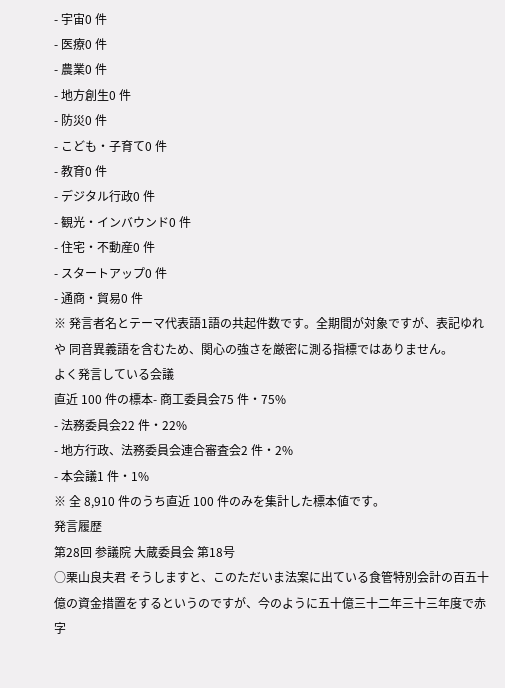- 宇宙0 件
- 医療0 件
- 農業0 件
- 地方創生0 件
- 防災0 件
- こども・子育て0 件
- 教育0 件
- デジタル行政0 件
- 観光・インバウンド0 件
- 住宅・不動産0 件
- スタートアップ0 件
- 通商・貿易0 件
※ 発言者名とテーマ代表語1語の共起件数です。全期間が対象ですが、表記ゆれや 同音異義語を含むため、関心の強さを厳密に測る指標ではありません。
よく発言している会議
直近 100 件の標本- 商工委員会75 件・75%
- 法務委員会22 件・22%
- 地方行政、法務委員会連合審査会2 件・2%
- 本会議1 件・1%
※ 全 8,910 件のうち直近 100 件のみを集計した標本値です。
発言履歴
第28回 参議院 大蔵委員会 第18号
○栗山良夫君 そうしますと、このただいま法案に出ている食管特別会計の百五十億の資金措置をするというのですが、今のように五十億三十二年三十三年度で赤字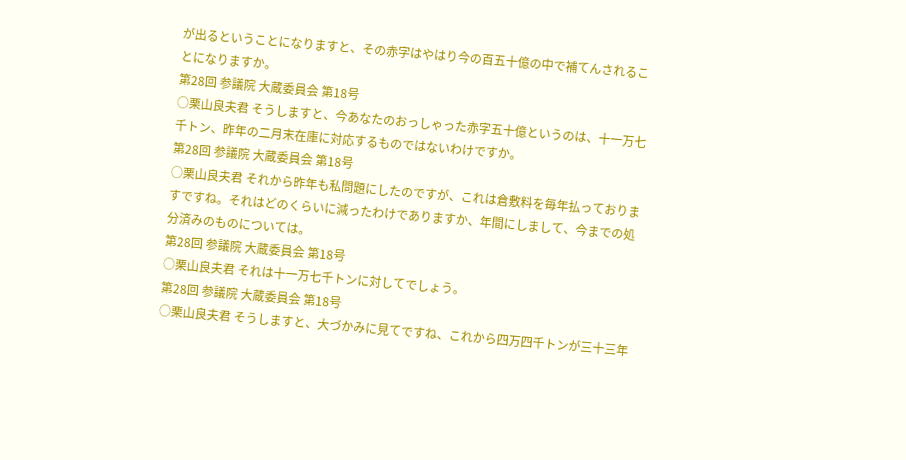が出るということになりますと、その赤字はやはり今の百五十億の中で補てんされることになりますか。
第28回 参議院 大蔵委員会 第18号
○栗山良夫君 そうしますと、今あなたのおっしゃった赤字五十億というのは、十一万七千トン、昨年の二月末在庫に対応するものではないわけですか。
第28回 参議院 大蔵委員会 第18号
○栗山良夫君 それから昨年も私問題にしたのですが、これは倉敷料を毎年払っておりますですね。それはどのくらいに減ったわけでありますか、年間にしまして、今までの処分済みのものについては。
第28回 参議院 大蔵委員会 第18号
○栗山良夫君 それは十一万七千トンに対してでしょう。
第28回 参議院 大蔵委員会 第18号
○栗山良夫君 そうしますと、大づかみに見てですね、これから四万四千トンが三十三年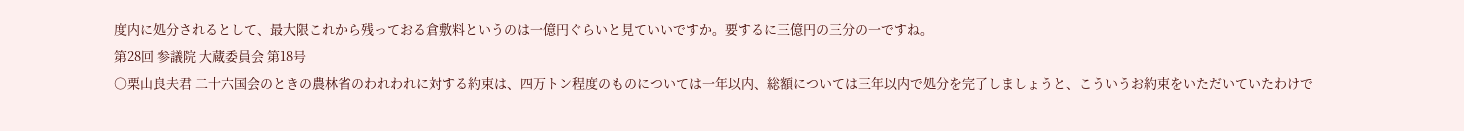度内に処分されるとして、最大限これから残っておる倉敷料というのは一億円ぐらいと見ていいですか。要するに三億円の三分の一ですね。
第28回 参議院 大蔵委員会 第18号
○栗山良夫君 二十六国会のときの農林省のわれわれに対する約束は、四万トン程度のものについては一年以内、総額については三年以内で処分を完了しましょうと、こういうお約束をいただいていたわけで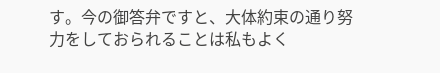す。今の御答弁ですと、大体約束の通り努力をしておられることは私もよく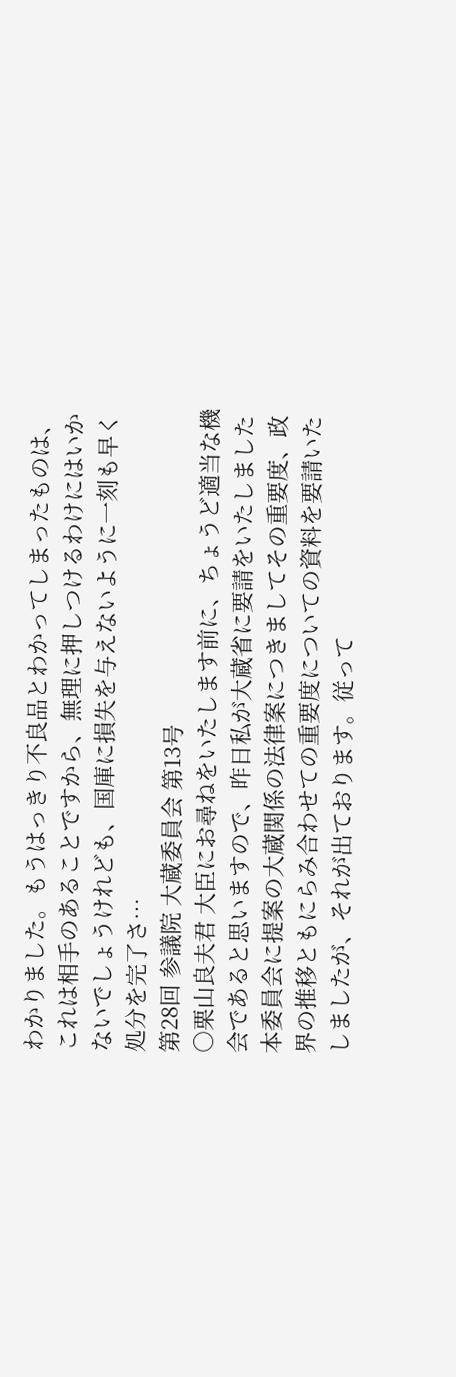わかりました。もうはっきり不良品とわかってしまったものは、これは相手のあることですから、無理に押しつけるわけにはいかないでしょうけれども、国庫に損失を与えないように一刻も早く処分を完了さ…
第28回 参議院 大蔵委員会 第13号
○栗山良夫君 大臣にお尋ねをいたします前に、ちょうど適当な機会であると思いますので、昨日私が大蔵省に要請をいたしました本委員会に提案の大蔵関係の法律案につきましてその重要度、政界の推移ともにらみ合わせての重要度についての資料を要請いたしましたが、それが出ております。従って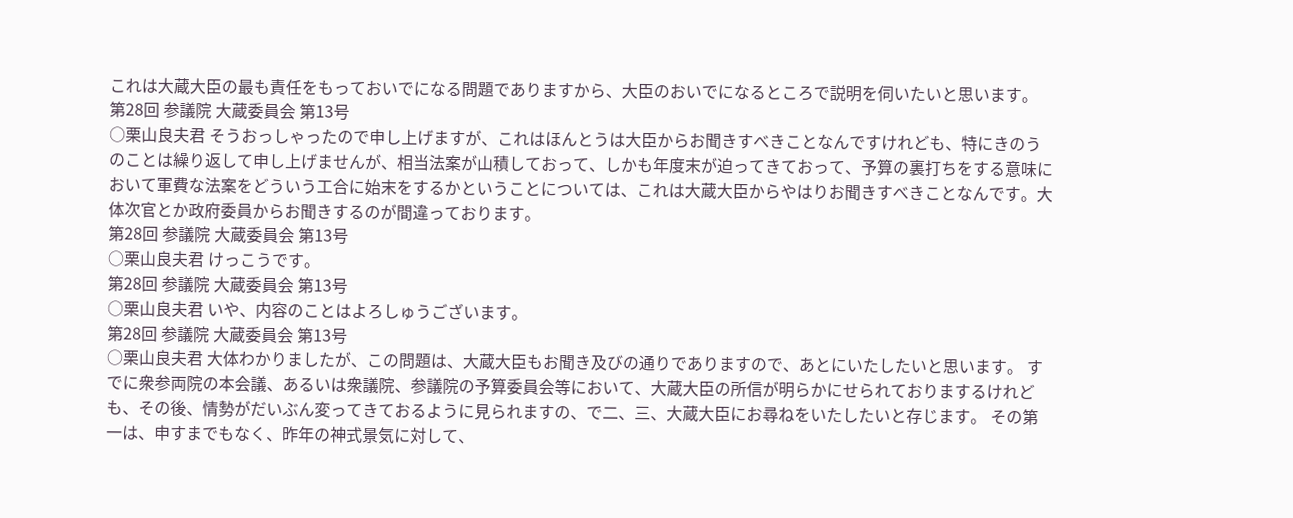これは大蔵大臣の最も責任をもっておいでになる問題でありますから、大臣のおいでになるところで説明を伺いたいと思います。
第28回 参議院 大蔵委員会 第13号
○栗山良夫君 そうおっしゃったので申し上げますが、これはほんとうは大臣からお聞きすべきことなんですけれども、特にきのうのことは繰り返して申し上げませんが、相当法案が山積しておって、しかも年度末が迫ってきておって、予算の裏打ちをする意味において軍費な法案をどういう工合に始末をするかということについては、これは大蔵大臣からやはりお聞きすべきことなんです。大体次官とか政府委員からお聞きするのが間違っております。
第28回 参議院 大蔵委員会 第13号
○栗山良夫君 けっこうです。
第28回 参議院 大蔵委員会 第13号
○栗山良夫君 いや、内容のことはよろしゅうございます。
第28回 参議院 大蔵委員会 第13号
○栗山良夫君 大体わかりましたが、この問題は、大蔵大臣もお聞き及びの通りでありますので、あとにいたしたいと思います。 すでに衆参両院の本会議、あるいは衆議院、参議院の予算委員会等において、大蔵大臣の所信が明らかにせられておりまするけれども、その後、情勢がだいぶん変ってきておるように見られますの、で二、三、大蔵大臣にお尋ねをいたしたいと存じます。 その第一は、申すまでもなく、昨年の神式景気に対して、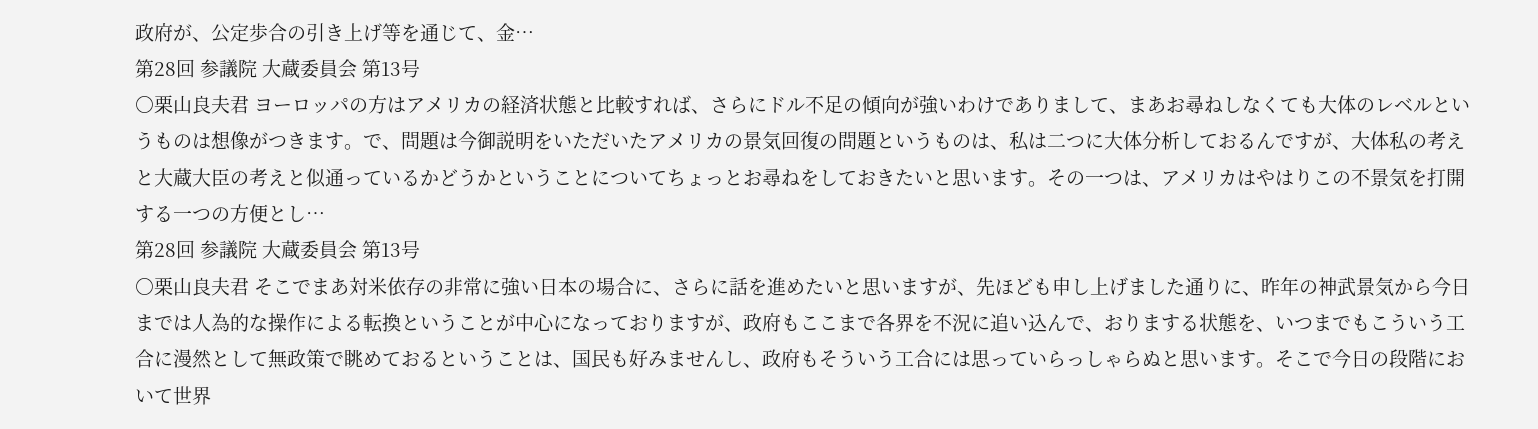政府が、公定歩合の引き上げ等を通じて、金…
第28回 参議院 大蔵委員会 第13号
○栗山良夫君 ヨーロッパの方はアメリカの経済状態と比較すれば、さらにドル不足の傾向が強いわけでありまして、まあお尋ねしなくても大体のレベルというものは想像がつきます。で、問題は今御説明をいただいたアメリカの景気回復の問題というものは、私は二つに大体分析しておるんですが、大体私の考えと大蔵大臣の考えと似通っているかどうかということについてちょっとお尋ねをしておきたいと思います。その一つは、アメリカはやはりこの不景気を打開する一つの方便とし…
第28回 参議院 大蔵委員会 第13号
○栗山良夫君 そこでまあ対米依存の非常に強い日本の場合に、さらに話を進めたいと思いますが、先ほども申し上げました通りに、昨年の神武景気から今日までは人為的な操作による転換ということが中心になっておりますが、政府もここまで各界を不況に追い込んで、おりまする状態を、いつまでもこういう工合に漫然として無政策で眺めておるということは、国民も好みませんし、政府もそういう工合には思っていらっしゃらぬと思います。そこで今日の段階において世界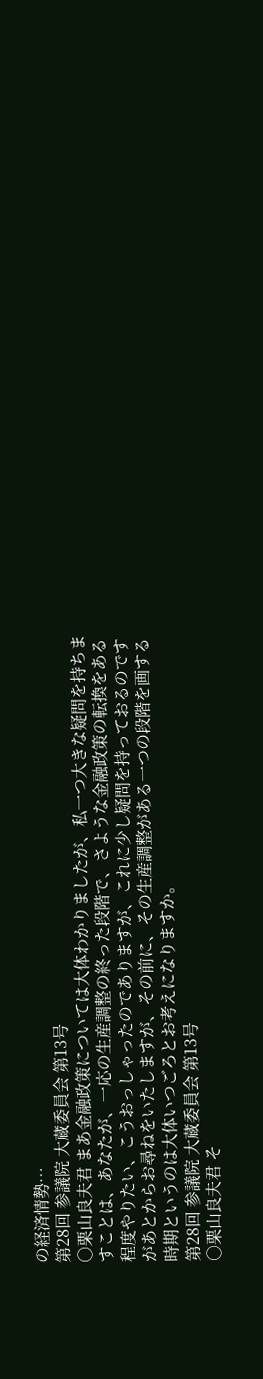の経済情勢…
第28回 参議院 大蔵委員会 第13号
○栗山良夫君 まあ金融政策については大体わかりましたが、私一つ大きな疑問を持ちますことは、あなたが、一応の生産調整の終った段階で、さような金融政策の転換をある程度やりたい、こうおっしゃったのでありますが、これに少し疑問を持っておるのですがあとからお尋ねをいたしますが、その前に、その生産調整がある一つの段階を画する時期というのは大体いつごろとお考えになりますか。
第28回 参議院 大蔵委員会 第13号
○栗山良夫君 そ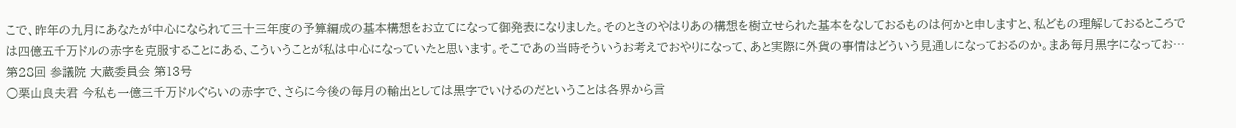こで、昨年の九月にあなたが中心になられて三十三年度の予算編成の基本構想をお立てになって御発表になりました。そのときのやはりあの構想を樹立せられた基本をなしておるものは何かと申しますと、私どもの理解しておるところでは四億五千万ドルの赤字を克服することにある、こういうことが私は中心になっていたと思います。そこであの当時そういうお考えでおやりになって、あと実際に外貨の事情はどういう見通しになっておるのか。まあ毎月黒字になってお…
第28回 参議院 大蔵委員会 第13号
○栗山良夫君 今私も一億三千万ドルぐらいの赤字で、さらに今後の毎月の輸出としては黒字でいけるのだということは各界から言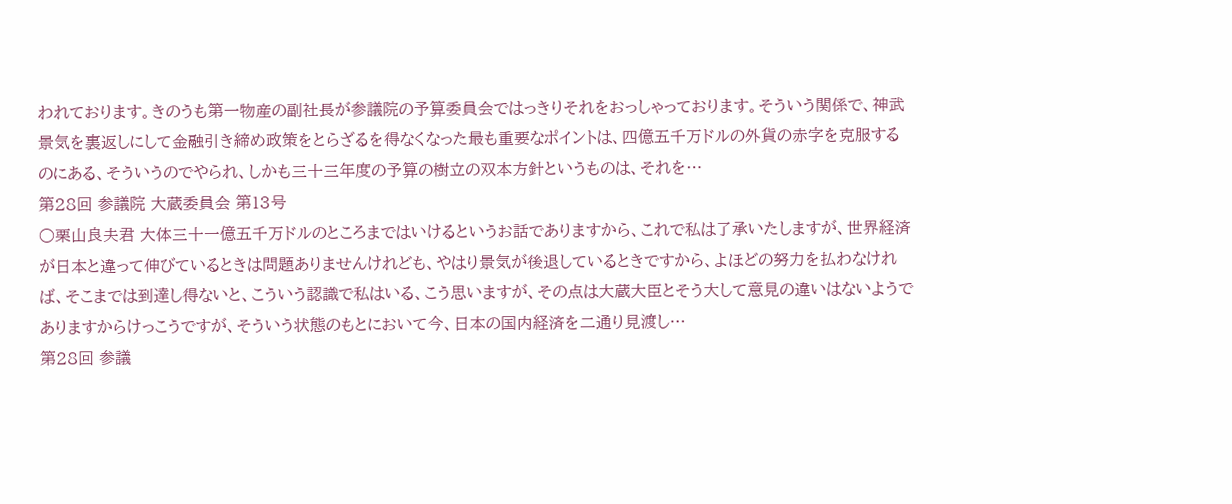われております。きのうも第一物産の副社長が参議院の予算委員会ではっきりそれをおっしゃっております。そういう関係で、神武景気を裏返しにして金融引き締め政策をとらざるを得なくなった最も重要なポイントは、四億五千万ドルの外貨の赤字を克服するのにある、そういうのでやられ、しかも三十三年度の予算の樹立の双本方針というものは、それを…
第28回 参議院 大蔵委員会 第13号
○栗山良夫君 大体三十一億五千万ドルのところまではいけるというお話でありますから、これで私は了承いたしますが、世界経済が日本と違って伸びているときは問題ありませんけれども、やはり景気が後退しているときですから、よほどの努力を払わなければ、そこまでは到達し得ないと、こういう認識で私はいる、こう思いますが、その点は大蔵大臣とそう大して意見の違いはないようでありますからけっこうですが、そういう状態のもとにおいて今、日本の国内経済を二通り見渡し…
第28回 参議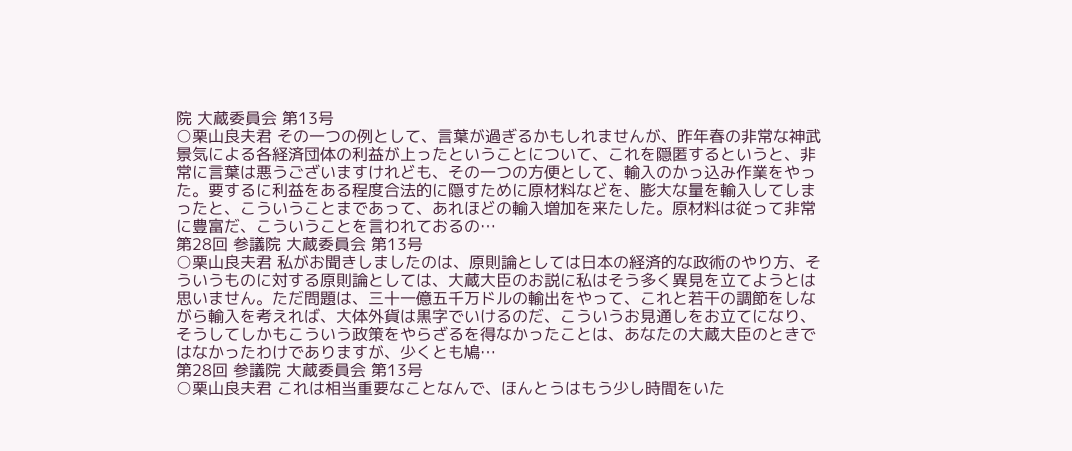院 大蔵委員会 第13号
○栗山良夫君 その一つの例として、言葉が過ぎるかもしれませんが、昨年春の非常な神武景気による各経済団体の利益が上ったということについて、これを隠匿するというと、非常に言葉は悪うございますけれども、その一つの方便として、輸入のかっ込み作業をやった。要するに利益をある程度合法的に隠すために原材料などを、膨大な量を輸入してしまったと、こういうことまであって、あれほどの輸入増加を来たした。原材料は従って非常に豊富だ、こういうことを言われておるの…
第28回 参議院 大蔵委員会 第13号
○栗山良夫君 私がお聞きしましたのは、原則論としては日本の経済的な政術のやり方、そういうものに対する原則論としては、大蔵大臣のお説に私はそう多く異見を立てようとは思いません。ただ問題は、三十一億五千万ドルの輸出をやって、これと若干の調節をしながら輸入を考えれば、大体外貨は黒字でいけるのだ、こういうお見通しをお立てになり、そうしてしかもこういう政策をやらざるを得なかったことは、あなたの大蔵大臣のときではなかったわけでありますが、少くとも鳩…
第28回 参議院 大蔵委員会 第13号
○栗山良夫君 これは相当重要なことなんで、ほんとうはもう少し時間をいた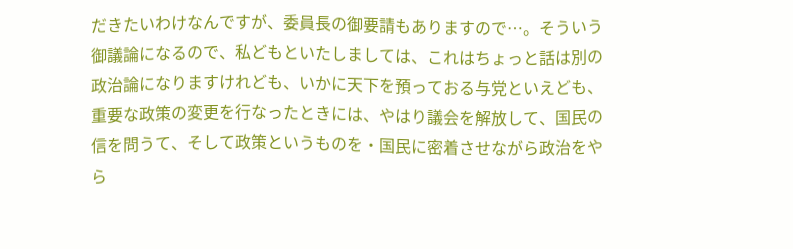だきたいわけなんですが、委員長の御要請もありますので…。そういう御議論になるので、私どもといたしましては、これはちょっと話は別の政治論になりますけれども、いかに天下を預っておる与党といえども、重要な政策の変更を行なったときには、やはり議会を解放して、国民の信を問うて、そして政策というものを・国民に密着させながら政治をやら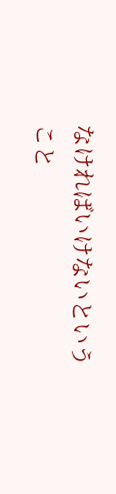なければいけないということ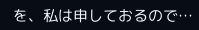を、私は申しておるので…